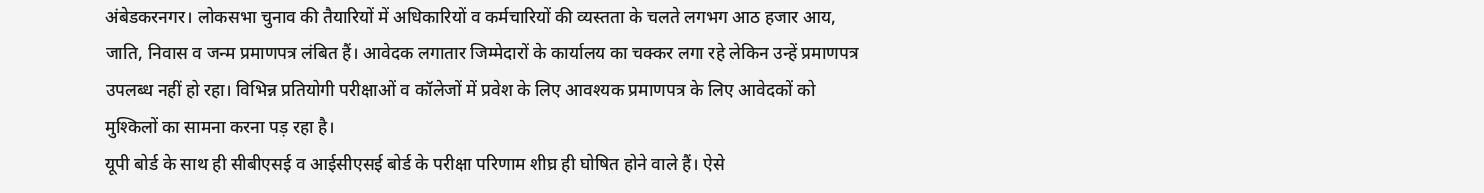अंबेडकरनगर। लोकसभा चुनाव की तैयारियों में अधिकारियों व कर्मचारियों की व्यस्तता के चलते लगभग आठ हजार आय, जाति, निवास व जन्म प्रमाणपत्र लंबित हैं। आवेदक लगातार जिम्मेदारों के कार्यालय का चक्कर लगा रहे लेकिन उन्हें प्रमाणपत्र उपलब्ध नहीं हो रहा। विभिन्न प्रतियोगी परीक्षाओं व कॉलेजों में प्रवेश के लिए आवश्यक प्रमाणपत्र के लिए आवेदकों को मुश्किलों का सामना करना पड़ रहा है।
यूपी बोर्ड के साथ ही सीबीएसई व आईसीएसई बोर्ड के परीक्षा परिणाम शीघ्र ही घोषित होने वाले हैं। ऐसे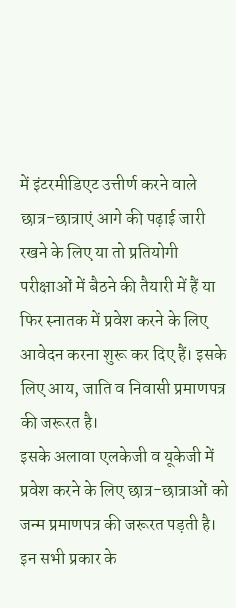में इंटरमीडिएट उत्तीर्ण करने वाले छात्र-छात्राएं आगे की पढ़ाई जारी रखने के लिए या तो प्रतियोगी परीक्षाओं में बैठने की तैयारी में हैं या फिर स्नातक में प्रवेश करने के लिए आवेदन करना शुरू कर दिए हैं। इसके लिए आय, जाति व निवासी प्रमाणपत्र की जरूरत है।
इसके अलावा एलकेजी व यूकेजी में प्रवेश करने के लिए छात्र-छात्राओं को जन्म प्रमाणपत्र की जरूरत पड़ती है। इन सभी प्रकार के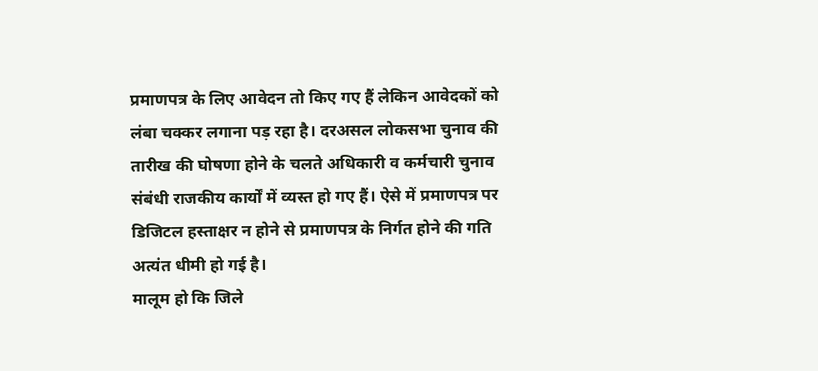प्रमाणपत्र के लिए आवेदन तो किए गए हैं लेकिन आवेदकों को लंबा चक्कर लगाना पड़ रहा है। दरअसल लोकसभा चुनाव की तारीख की घोषणा होने के चलते अधिकारी व कर्मचारी चुनाव संबंधी राजकीय कार्यों में व्यस्त हो गए हैं। ऐसे में प्रमाणपत्र पर डिजिटल हस्ताक्षर न होने से प्रमाणपत्र के निर्गत होने की गति अत्यंत धीमी हो गई है।
मालूम हो कि जिले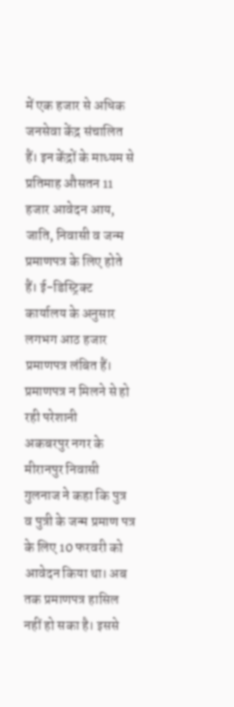में एक हजार से अधिक जनसेवा केंद्र संचालित हैं। इन केंद्रों के माध्यम से प्रतिमाह औसतन 11 हजार आवेदन आय, जाति, निवासी व जन्म प्रमाणपत्र के लिए होते हैं। ई-डिस्ट्रिक्ट कार्यालय के अनुसार लगभग आठ हजार प्रमाणपत्र लंबित हैं।
प्रमाणपत्र न मिलने से हो रही परेशानी
अकबरपुर नगर के मीरानपुर निवासी गुलनाज ने कहा कि पुत्र व पुत्री के जन्म प्रमाण पत्र के लिए 10 फरवरी को आवेदन किया था। अब तक प्रमाणपत्र हासिल नहीं हो सका है। इससे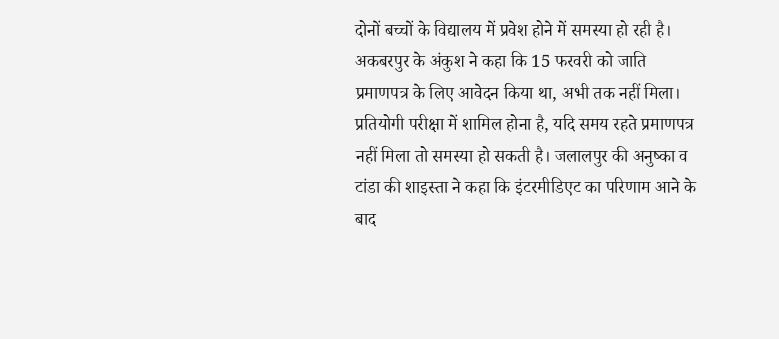दोनों बच्चों के विद्यालय में प्रवेश होने में समस्या हो रही है। अकबरपुर के अंकुश ने कहा कि 15 फरवरी को जाति प्रमाणपत्र के लिए आवेदन किया था, अभी तक नहीं मिला। प्रतियोगी परीक्षा में शामिल होना है, यदि समय रहते प्रमाणपत्र नहीं मिला तो समस्या हो सकती है। जलालपुर की अनुष्का व टांडा की शाइस्ता ने कहा कि इंटरमीडिएट का परिणाम आने के बाद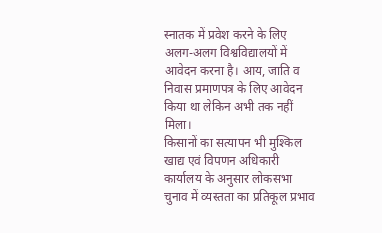स्नातक में प्रवेश करने के लिए अलग-अलग विश्वविद्यालयों में आवेदन करना है। आय, जाति व निवास प्रमाणपत्र के लिए आवेदन किया था लेकिन अभी तक नहीं मिला।
किसानों का सत्यापन भी मुश्किल
खाद्य एवं विपणन अधिकारी कार्यालय के अनुसार लोकसभा चुनाव में व्यस्तता का प्रतिकूल प्रभाव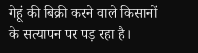गेहूं की बिक्री करने वाले किसानों के सत्यापन पर पड़ रहा है।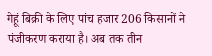गेहूं बिक्री के लिए पांच हजार 206 किसानों ने पंजीकरण कराया है। अब तक तीन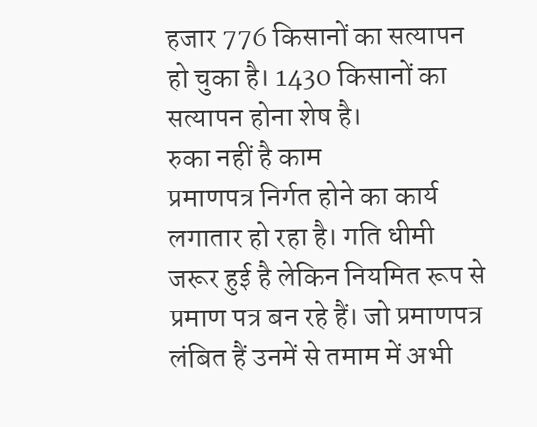हजार 776 किसानों का सत्यापन हो चुका है। 1430 किसानों का सत्यापन होना शेष है।
रुका नहीं है काम
प्रमाणपत्र निर्गत होने का कार्य लगातार हो रहा है। गति धीमी जरूर हुई है लेकिन नियमित रूप से प्रमाण पत्र बन रहे हैं। जो प्रमाणपत्र लंबित हैं उनमें से तमाम में अभी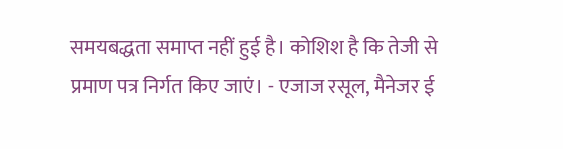समयबद्धता समाप्त नहीं हुई है। कोशिश है कि तेजी से प्रमाण पत्र निर्गत किए जाएं। - एजाज रसूल, मैनेजर ई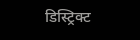डिस्ट्रिक्ट